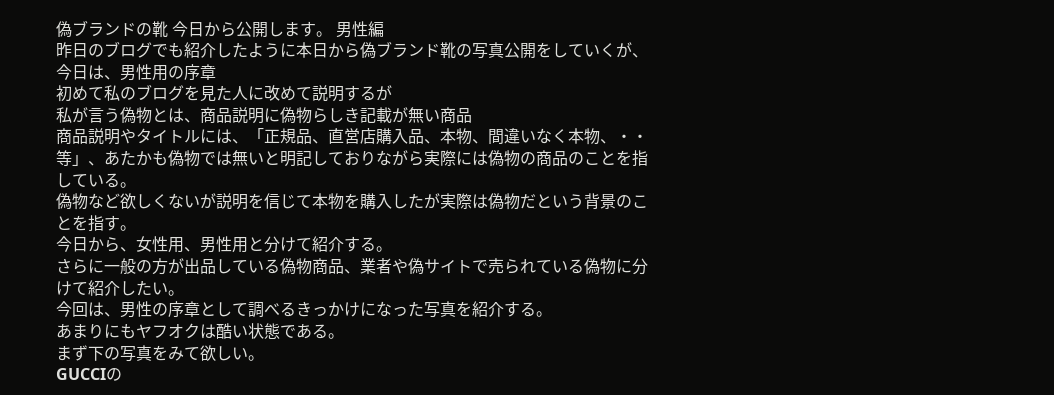偽ブランドの靴 今日から公開します。 男性編
昨日のブログでも紹介したように本日から偽ブランド靴の写真公開をしていくが、
今日は、男性用の序章
初めて私のブログを見た人に改めて説明するが
私が言う偽物とは、商品説明に偽物らしき記載が無い商品
商品説明やタイトルには、「正規品、直営店購入品、本物、間違いなく本物、・・等」、あたかも偽物では無いと明記しておりながら実際には偽物の商品のことを指している。
偽物など欲しくないが説明を信じて本物を購入したが実際は偽物だという背景のことを指す。
今日から、女性用、男性用と分けて紹介する。
さらに一般の方が出品している偽物商品、業者や偽サイトで売られている偽物に分けて紹介したい。
今回は、男性の序章として調べるきっかけになった写真を紹介する。
あまりにもヤフオクは酷い状態である。
まず下の写真をみて欲しい。
GUCCIの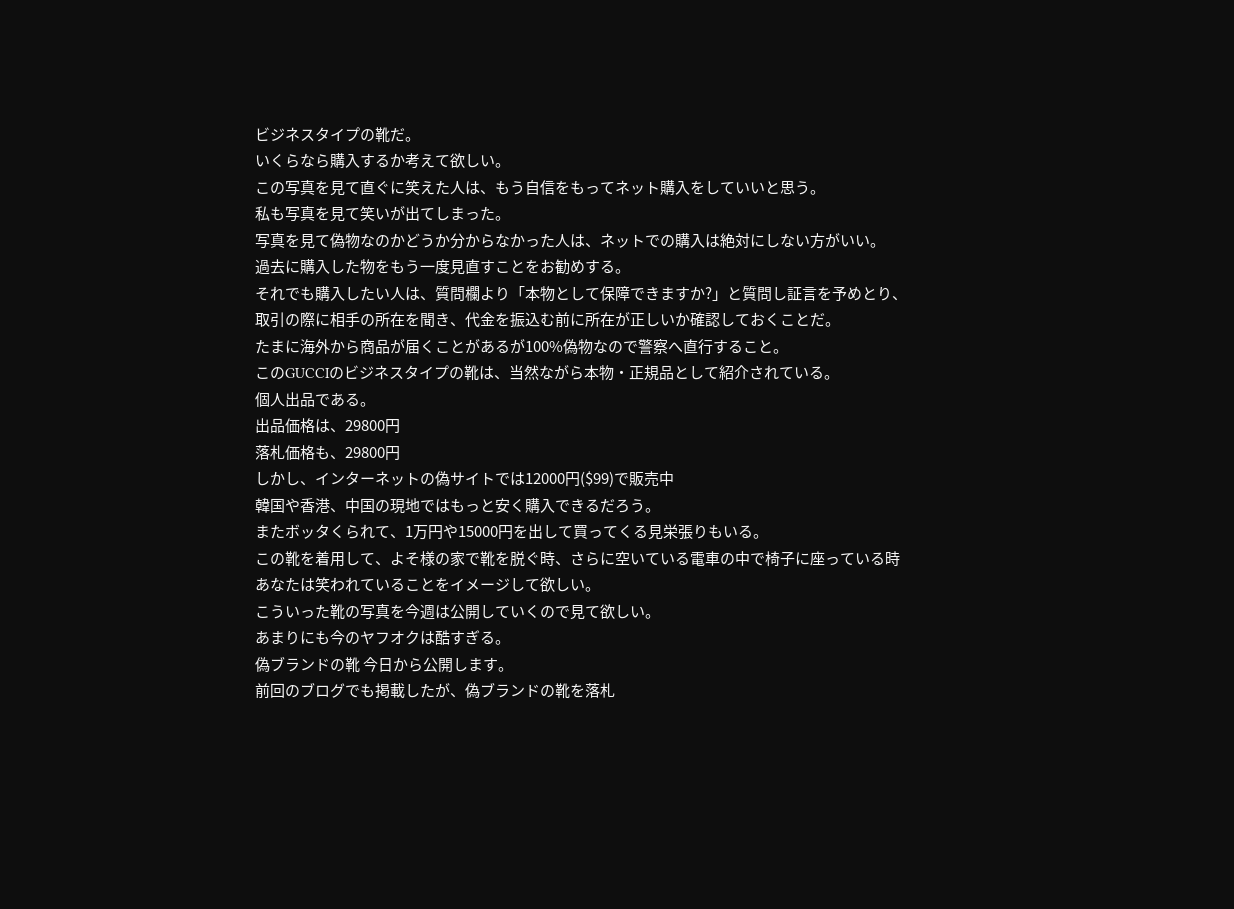ビジネスタイプの靴だ。
いくらなら購入するか考えて欲しい。
この写真を見て直ぐに笑えた人は、もう自信をもってネット購入をしていいと思う。
私も写真を見て笑いが出てしまった。
写真を見て偽物なのかどうか分からなかった人は、ネットでの購入は絶対にしない方がいい。
過去に購入した物をもう一度見直すことをお勧めする。
それでも購入したい人は、質問欄より「本物として保障できますか?」と質問し証言を予めとり、取引の際に相手の所在を聞き、代金を振込む前に所在が正しいか確認しておくことだ。
たまに海外から商品が届くことがあるが100%偽物なので警察へ直行すること。
このGUCCIのビジネスタイプの靴は、当然ながら本物・正規品として紹介されている。
個人出品である。
出品価格は、29800円
落札価格も、29800円
しかし、インターネットの偽サイトでは12000円($99)で販売中
韓国や香港、中国の現地ではもっと安く購入できるだろう。
またボッタくられて、1万円や15000円を出して買ってくる見栄張りもいる。
この靴を着用して、よそ様の家で靴を脱ぐ時、さらに空いている電車の中で椅子に座っている時
あなたは笑われていることをイメージして欲しい。
こういった靴の写真を今週は公開していくので見て欲しい。
あまりにも今のヤフオクは酷すぎる。
偽ブランドの靴 今日から公開します。
前回のブログでも掲載したが、偽ブランドの靴を落札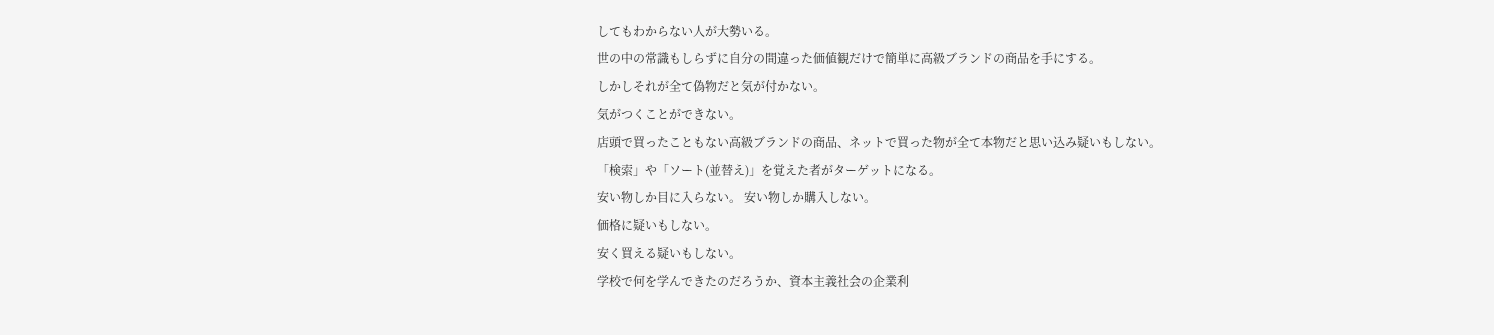してもわからない人が大勢いる。
世の中の常識もしらずに自分の間違った価値観だけで簡単に高級ブランドの商品を手にする。
しかしそれが全て偽物だと気が付かない。
気がつくことができない。
店頭で買ったこともない高級ブランドの商品、ネットで買った物が全て本物だと思い込み疑いもしない。
「検索」や「ソート(並替え)」を覚えた者がターゲットになる。
安い物しか目に入らない。 安い物しか購入しない。
価格に疑いもしない。
安く買える疑いもしない。
学校で何を学んできたのだろうか、資本主義社会の企業利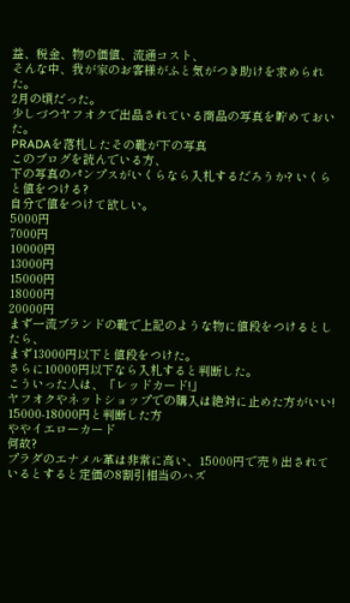益、税金、物の価値、流通コスト、
そんな中、我が家のお客様がふと気がつき助けを求められた。
2月の頃だった。
少しづつヤフオクで出品されている商品の写真を貯めておいた。
PRADAを落札したその靴が下の写真
このブログを読んでいる方、
下の写真のパンプスがいくらなら入札するだろうか? いくらと値をつける?
自分で値をつけて欲しい。
5000円
7000円
10000円
13000円
15000円
18000円
20000円
まず一流ブランドの靴で上記のような物に値段をつけるとしたら、
まず13000円以下と値段をつけた。
さらに10000円以下なら入札すると判断した。
こういった人は、「レッドカード!」
ヤフオクやネットショップでの購入は絶対に止めた方がいい!
15000-18000円と判断した方
ややイエローカード
何故?
プラダのエナメル革は非常に高い、15000円で売り出されているとすると定価の8割引相当のハズ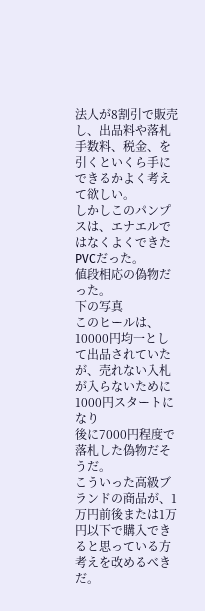法人が8割引で販売し、出品料や落札手数料、税金、を引くといくら手にできるかよく考えて欲しい。
しかしこのパンプスは、エナエルではなくよくできたPVCだった。
値段相応の偽物だった。
下の写真
このヒールは、10000円均一として出品されていたが、売れない入札が入らないために1000円スタートになり
後に7000円程度で落札した偽物だそうだ。
こういった高級ブランドの商品が、1万円前後または1万円以下で購入できると思っている方
考えを改めるべきだ。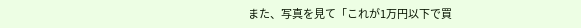また、写真を見て「これが1万円以下で買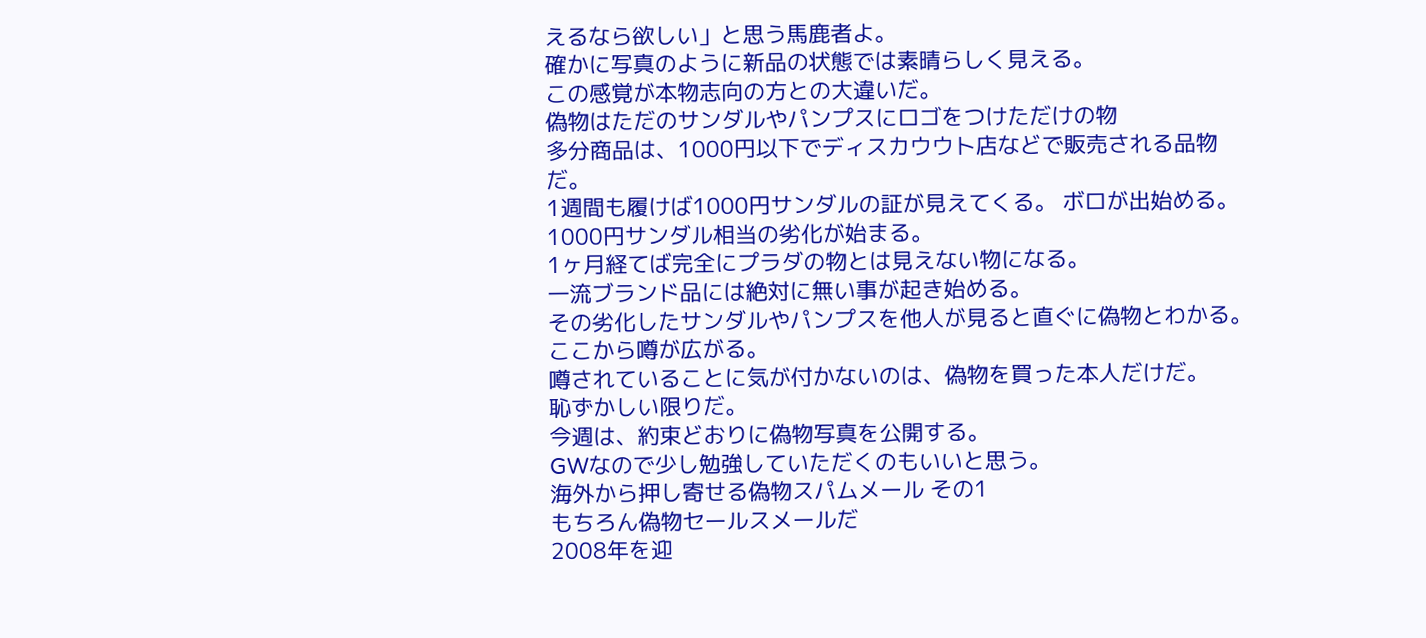えるなら欲しい」と思う馬鹿者よ。
確かに写真のように新品の状態では素晴らしく見える。
この感覚が本物志向の方との大違いだ。
偽物はただのサンダルやパンプスにロゴをつけただけの物
多分商品は、1000円以下でディスカウウト店などで販売される品物だ。
1週間も履けば1000円サンダルの証が見えてくる。 ボロが出始める。
1000円サンダル相当の劣化が始まる。
1ヶ月経てば完全にプラダの物とは見えない物になる。
一流ブランド品には絶対に無い事が起き始める。
その劣化したサンダルやパンプスを他人が見ると直ぐに偽物とわかる。
ここから噂が広がる。
噂されていることに気が付かないのは、偽物を買った本人だけだ。
恥ずかしい限りだ。
今週は、約束どおりに偽物写真を公開する。
GWなので少し勉強していただくのもいいと思う。
海外から押し寄せる偽物スパムメール その1
もちろん偽物セールスメールだ
2008年を迎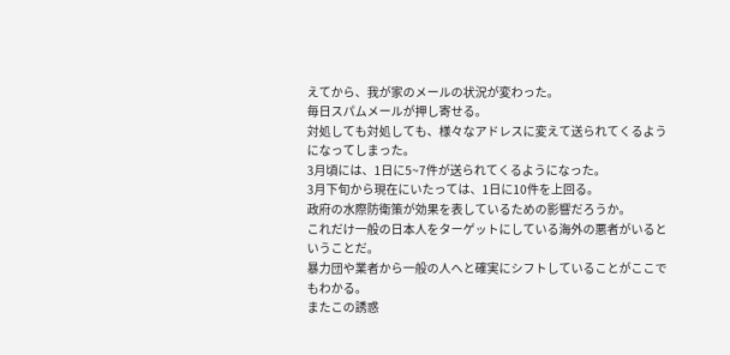えてから、我が家のメールの状況が変わった。
毎日スパムメールが押し寄せる。
対処しても対処しても、様々なアドレスに変えて送られてくるようになってしまった。
3月頃には、1日に5~7件が送られてくるようになった。
3月下旬から現在にいたっては、1日に10件を上回る。
政府の水際防衛策が効果を表しているための影響だろうか。
これだけ一般の日本人をターゲットにしている海外の悪者がいるということだ。
暴力団や業者から一般の人へと確実にシフトしていることがここでもわかる。
またこの誘惑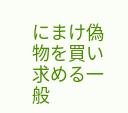にまけ偽物を買い求める一般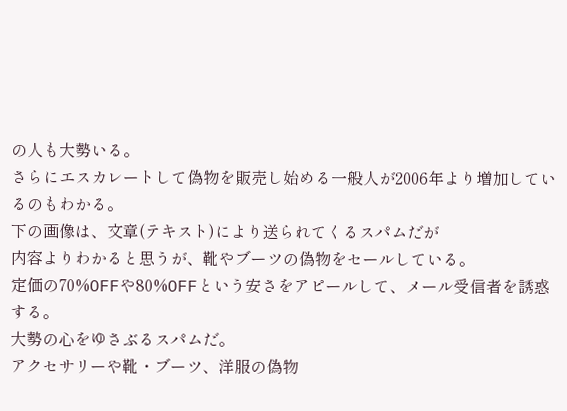の人も大勢いる。
さらにエスカレートして偽物を販売し始める一般人が2006年より増加しているのもわかる。
下の画像は、文章(テキスト)により送られてくるスパムだが
内容よりわかると思うが、靴やブーツの偽物をセールしている。
定価の70%OFFや80%OFFという安さをアピールして、メール受信者を誘惑する。
大勢の心をゆさぶるスパムだ。
アクセサリーや靴・ブーツ、洋服の偽物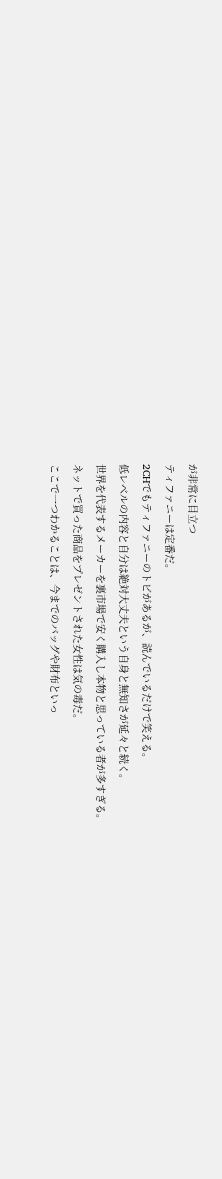が非常に目立つ
ティファニーは定番だ。
2CHでもティファニーのトビがあるが、読んでいるだけで笑える。
低レベルの内容と自分は絶対大丈夫という自身と無知さが延々と続く。
世界を代表するメーカーを裏市場で安く購入し本物と思っている者が多すぎる。
ネットで買った商品をプレゼントされた女性は気の毒だ。
ここで一つわかることは、今までのバッグや財布といっ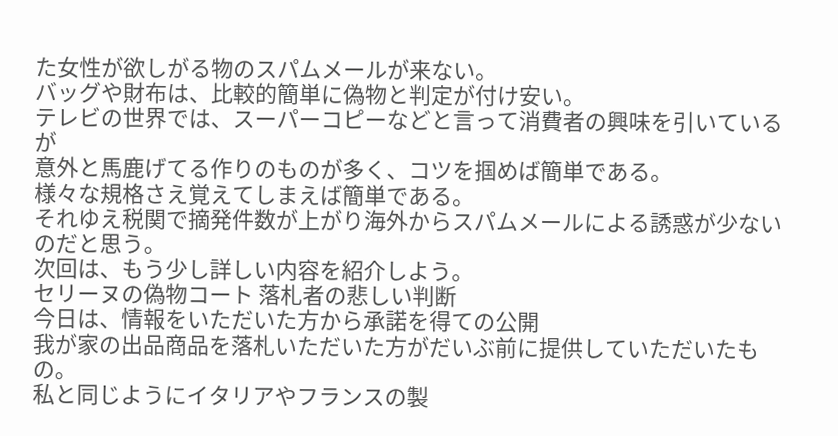た女性が欲しがる物のスパムメールが来ない。
バッグや財布は、比較的簡単に偽物と判定が付け安い。
テレビの世界では、スーパーコピーなどと言って消費者の興味を引いているが
意外と馬鹿げてる作りのものが多く、コツを掴めば簡単である。
様々な規格さえ覚えてしまえば簡単である。
それゆえ税関で摘発件数が上がり海外からスパムメールによる誘惑が少ないのだと思う。
次回は、もう少し詳しい内容を紹介しよう。
セリーヌの偽物コート 落札者の悲しい判断
今日は、情報をいただいた方から承諾を得ての公開
我が家の出品商品を落札いただいた方がだいぶ前に提供していただいたもの。
私と同じようにイタリアやフランスの製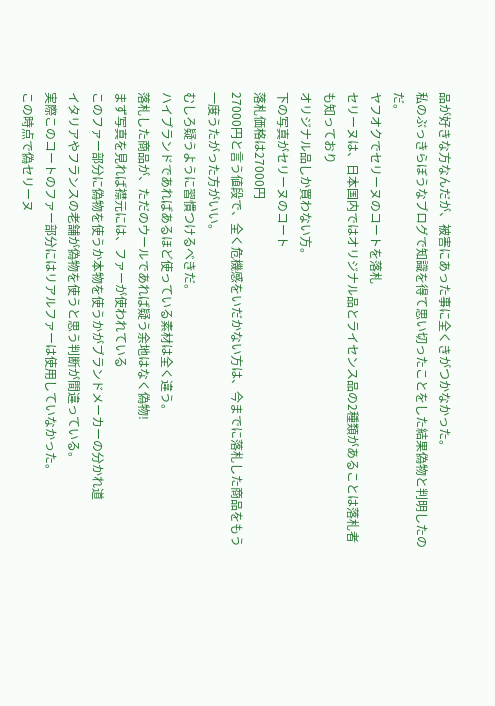品が好きな方なんだが、被害にあった事に全くきがつかなかった。
私のぶっきらぼうなブログで知識を得て思い切ったことをした結果偽物と判明したのだ。
ヤフオクでセリーヌのコートを落札
セリーヌは、日本国内ではオリジナル品とライセンス品の2種類があることは落札者も知っており
オリジナル品しか買わない方。
下の写真がセリーヌのコート
落札価格は27000円
27000円と言う値段で、全く危機感をいだかない方は、今までに落札した商品をもう一度うたがった方がいい。
むしろ疑うように習慣つけるべきだ。
ハイブランドであればあるほど使っている素材は全く違う。
落札した商品が、ただのウールであれば疑う余地はなく偽物!
まず写真を見れば襟元には、ファーが使われている
このファー部分に偽物を使うか本物を使うかがブランドメーカーの分かれ道
イタリアやフランスの老舗が偽物を使うと思う判断が間違っている。
実際このコートのファー部分にはリアルファーは使用していなかった。
この時点で偽セリーヌ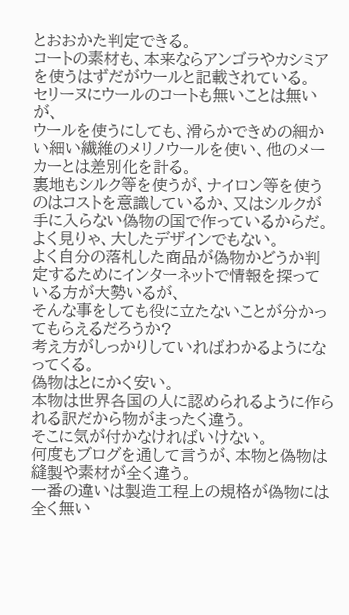とおおかた判定できる。
コートの素材も、本来ならアンゴラやカシミアを使うはずだがウールと記載されている。
セリーヌにウールのコートも無いことは無いが、
ウールを使うにしても、滑らかできめの細かい細い繊維のメリノウールを使い、他のメーカーとは差別化を計る。
裏地もシルク等を使うが、ナイロン等を使うのはコストを意識しているか、又はシルクが手に入らない偽物の国で作っているからだ。
よく見りゃ、大したデザインでもない。
よく自分の落札した商品が偽物かどうか判定するためにインターネットで情報を探っている方が大勢いるが、
そんな事をしても役に立たないことが分かってもらえるだろうか?
考え方がしっかりしていればわかるようになってくる。
偽物はとにかく安い。
本物は世界各国の人に認められるように作られる訳だから物がまったく違う。
そこに気が付かなければいけない。
何度もブログを通して言うが、本物と偽物は縫製や素材が全く違う。
一番の違いは製造工程上の規格が偽物には全く無い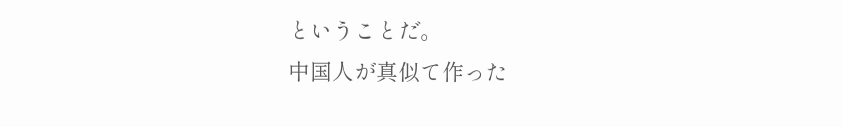ということだ。
中国人が真似て作った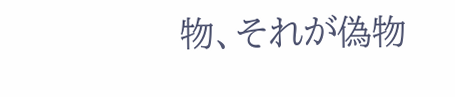物、それが偽物